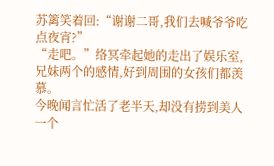苏篱笑着回:“谢谢二哥,我们去喊爷爷吃点夜宵?”
“走吧。”络冥牵起她的走出了娱乐室,兄妹两个的感情,好到周围的女孩们都羡慕。
今晚闻言忙活了老半天,却没有捞到美人一个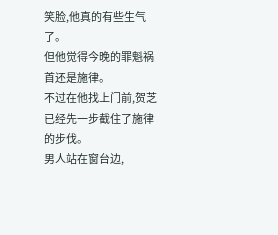笑脸,他真的有些生气了。
但他觉得今晚的罪魁祸首还是施律。
不过在他找上门前,贺芝已经先一步截住了施律的步伐。
男人站在窗台边,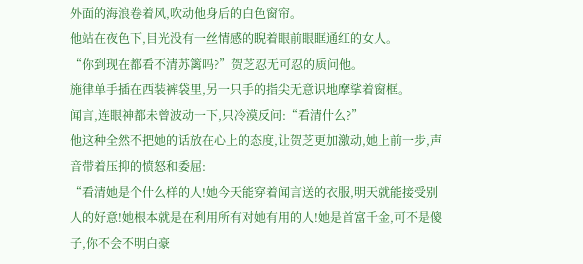外面的海浪卷着风,吹动他身后的白色窗帘。
他站在夜色下,目光没有一丝情感的睨着眼前眼眶通红的女人。
“你到现在都看不清苏篱吗?”贺芝忍无可忍的质问他。
施律单手插在西装裤袋里,另一只手的指尖无意识地摩挲着窗框。
闻言,连眼神都未曾波动一下,只冷漠反问:“看清什么?”
他这种全然不把她的话放在心上的态度,让贺芝更加激动,她上前一步,声音带着压抑的愤怒和委屈:
“看清她是个什么样的人!她今天能穿着闻言送的衣服,明天就能接受别人的好意!她根本就是在利用所有对她有用的人!她是首富千金,可不是傻子,你不会不明白豪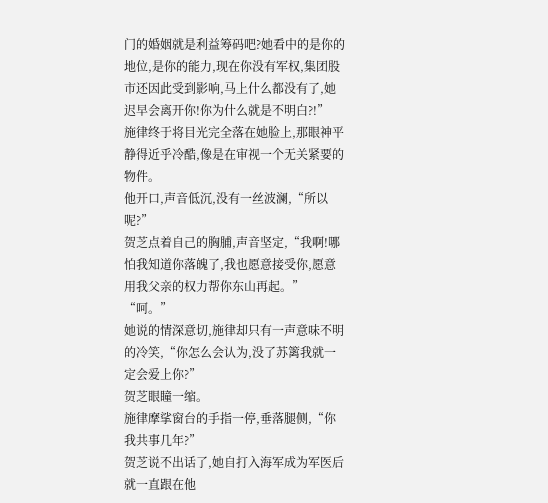门的婚姻就是利益筹码吧?她看中的是你的地位,是你的能力,现在你没有军权,集团股市还因此受到影响,马上什么都没有了,她迟早会离开你!你为什么就是不明白?!”
施律终于将目光完全落在她脸上,那眼神平静得近乎冷酷,像是在审视一个无关紧要的物件。
他开口,声音低沉,没有一丝波澜,“所以呢?”
贺芝点着自己的胸脯,声音坚定,“我啊!哪怕我知道你落魄了,我也愿意接受你,愿意用我父亲的权力帮你东山再起。”
“呵。”
她说的情深意切,施律却只有一声意味不明的冷笑,“你怎么会认为,没了苏篱我就一定会爱上你?”
贺芝眼瞳一缩。
施律摩挲窗台的手指一停,垂落腿侧,“你我共事几年?”
贺芝说不出话了,她自打入海军成为军医后就一直跟在他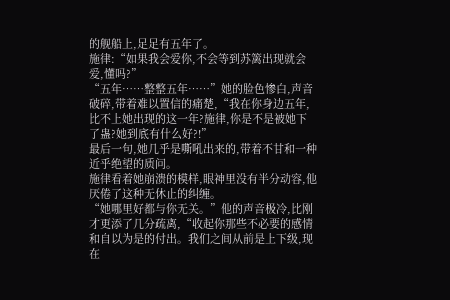的舰船上,足足有五年了。
施律:“如果我会爱你,不会等到苏篱出现就会爱,懂吗?”
“五年……整整五年……”她的脸色惨白,声音破碎,带着难以置信的痛楚,“我在你身边五年,比不上她出现的这一年?施律,你是不是被她下了蛊?她到底有什么好?!”
最后一句,她几乎是嘶吼出来的,带着不甘和一种近乎绝望的质问。
施律看着她崩溃的模样,眼神里没有半分动容,他厌倦了这种无休止的纠缠。
“她哪里好都与你无关。”他的声音极冷,比刚才更添了几分疏离,“收起你那些不必要的感情和自以为是的付出。我们之间从前是上下级,现在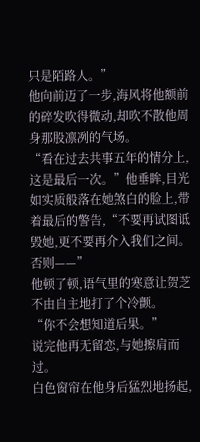只是陌路人。”
他向前迈了一步,海风将他额前的碎发吹得微动,却吹不散他周身那股凛冽的气场。
“看在过去共事五年的情分上,这是最后一次。”他垂眸,目光如实质般落在她煞白的脸上,带着最后的警告,“不要再试图诋毁她,更不要再介入我们之间。否则——”
他顿了顿,语气里的寒意让贺芝不由自主地打了个冷颤。
“你不会想知道后果。”
说完他再无留恋,与她擦肩而过。
白色窗帘在他身后猛烈地扬起,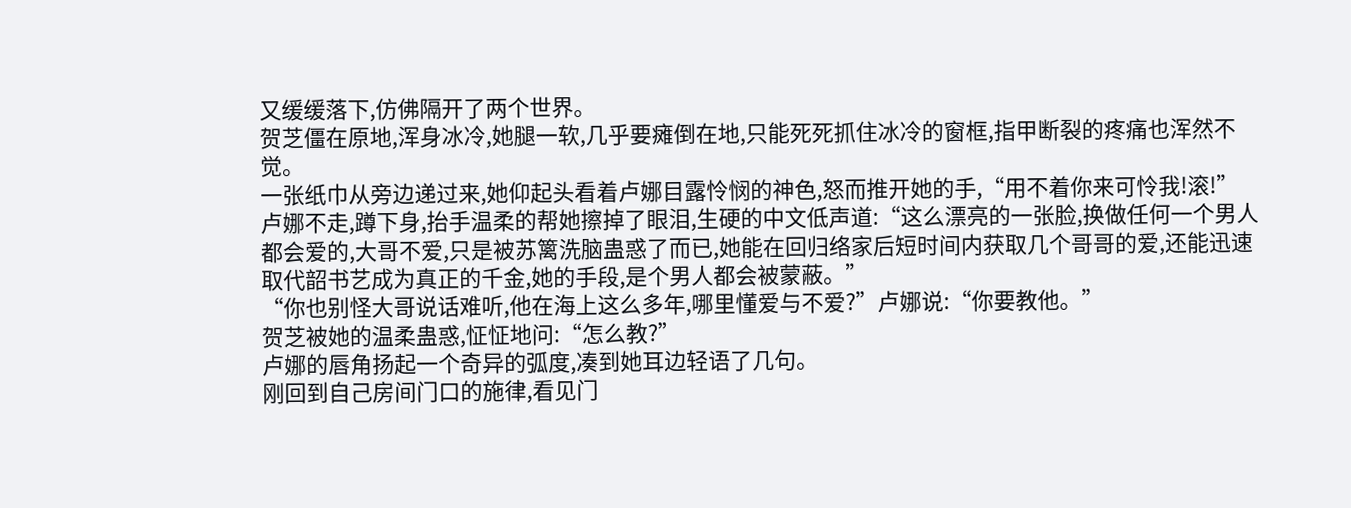又缓缓落下,仿佛隔开了两个世界。
贺芝僵在原地,浑身冰冷,她腿一软,几乎要瘫倒在地,只能死死抓住冰冷的窗框,指甲断裂的疼痛也浑然不觉。
一张纸巾从旁边递过来,她仰起头看着卢娜目露怜悯的神色,怒而推开她的手,“用不着你来可怜我!滚!”
卢娜不走,蹲下身,抬手温柔的帮她擦掉了眼泪,生硬的中文低声道:“这么漂亮的一张脸,换做任何一个男人都会爱的,大哥不爱,只是被苏篱洗脑蛊惑了而已,她能在回归络家后短时间内获取几个哥哥的爱,还能迅速取代韶书艺成为真正的千金,她的手段,是个男人都会被蒙蔽。”
“你也别怪大哥说话难听,他在海上这么多年,哪里懂爱与不爱?”卢娜说:“你要教他。”
贺芝被她的温柔蛊惑,怔怔地问:“怎么教?”
卢娜的唇角扬起一个奇异的弧度,凑到她耳边轻语了几句。
刚回到自己房间门口的施律,看见门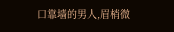口靠墙的男人,眉梢微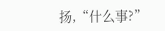扬,“什么事?”